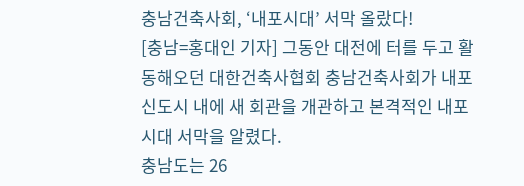충남건축사회, ‘내포시대’ 서막 올랐다!
[충남=홍대인 기자] 그동안 대전에 터를 두고 활동해오던 대한건축사협회 충남건축사회가 내포신도시 내에 새 회관을 개관하고 본격적인 내포시대 서막을 알렸다.
충남도는 26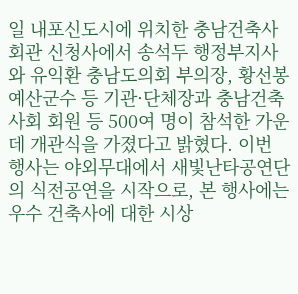일 내포신도시에 위치한 충남건축사회관 신청사에서 송석두 행정부지사와 유익환 충남도의회 부의장, 황선봉 예산군수 등 기관·단체장과 충남건축사회 회원 등 500여 명이 참석한 가운데 개관식을 가졌다고 밝혔다. 이번 행사는 야외무대에서 새빛난타공연단의 식전공연을 시작으로, 본 행사에는 우수 건축사에 대한 시상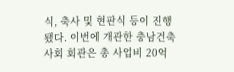식, 축사 및 현판식 등이 진행됐다. 이번에 개관한 충남건축사회 회관은 총 사업비 20억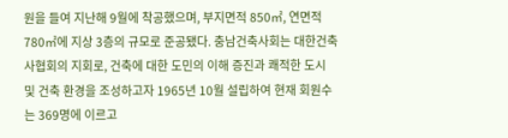원을 들여 지난해 9월에 착공했으며, 부지면적 850㎡, 연면적 780㎡에 지상 3층의 규모로 준공됐다. 충남건축사회는 대한건축사협회의 지회로, 건축에 대한 도민의 이해 증진과 쾌적한 도시 및 건축 환경을 조성하고자 1965년 10월 설립하여 현재 회원수는 369명에 이르고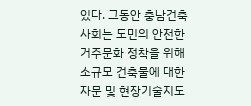있다. 그동안 충남건축사회는 도민의 안전한 거주문화 정착을 위해 소규모 건축물에 대한 자문 및 현장기술지도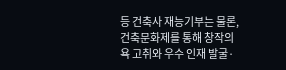등 건축사 재능기부는 물론, 건축문화제를 통해 창작의욕 고취와 우수 인재 발굴·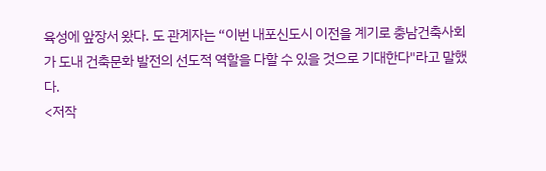육성에 앞장서 왔다. 도 관계자는 “이번 내포신도시 이전을 계기로 충남건축사회가 도내 건축문화 발전의 선도적 역할을 다할 수 있을 것으로 기대한다"라고 말했다.
<저작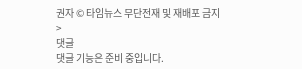권자 © 타임뉴스 무단전재 및 재배포 금지>
댓글
댓글 기능은 준비 중입니다.